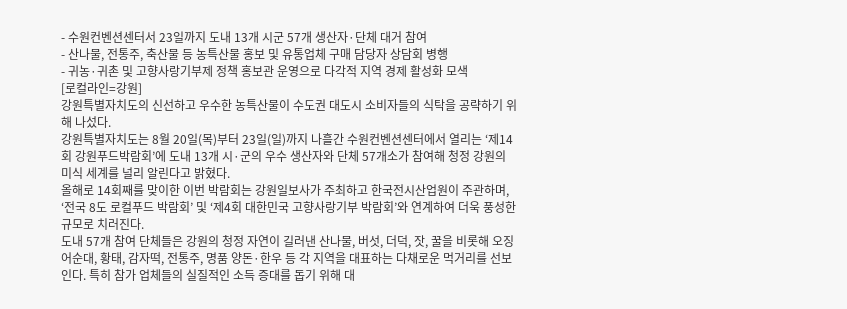- 수원컨벤션센터서 23일까지 도내 13개 시군 57개 생산자·단체 대거 참여
- 산나물, 전통주, 축산물 등 농특산물 홍보 및 유통업체 구매 담당자 상담회 병행
- 귀농·귀촌 및 고향사랑기부제 정책 홍보관 운영으로 다각적 지역 경제 활성화 모색
[로컬라인=강원]
강원특별자치도의 신선하고 우수한 농특산물이 수도권 대도시 소비자들의 식탁을 공략하기 위해 나섰다.
강원특별자치도는 8월 20일(목)부터 23일(일)까지 나흘간 수원컨벤션센터에서 열리는 ‘제14회 강원푸드박람회’에 도내 13개 시·군의 우수 생산자와 단체 57개소가 참여해 청정 강원의 미식 세계를 널리 알린다고 밝혔다.
올해로 14회째를 맞이한 이번 박람회는 강원일보사가 주최하고 한국전시산업원이 주관하며, ‘전국 8도 로컬푸드 박람회’ 및 ‘제4회 대한민국 고향사랑기부 박람회’와 연계하여 더욱 풍성한 규모로 치러진다.
도내 57개 참여 단체들은 강원의 청정 자연이 길러낸 산나물, 버섯, 더덕, 잣, 꿀을 비롯해 오징어순대, 황태, 감자떡, 전통주, 명품 양돈·한우 등 각 지역을 대표하는 다채로운 먹거리를 선보인다. 특히 참가 업체들의 실질적인 소득 증대를 돕기 위해 대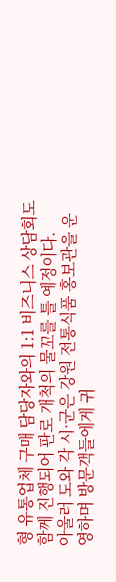형 유통업체 구매 담당자와의 1:1 비즈니스 상담회도 함께 진행되어 판로 개척의 물꼬를 틀 예정이다.
아울러 도와 각 시·군은 강원 전통식품 홍보관을 운영하며 방문객들에게 귀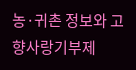농·귀촌 정보와 고향사랑기부제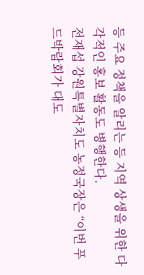등 주요 정책을 알리는 등 지역 상생을 위한 다각적인 홍보 활동도 병행한다.
전재섭 강원특별자치도 농정국장은 “이번 푸드박람회가 대도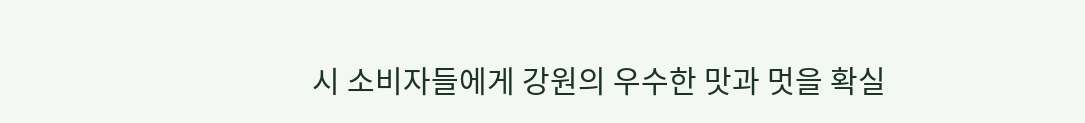시 소비자들에게 강원의 우수한 맛과 멋을 확실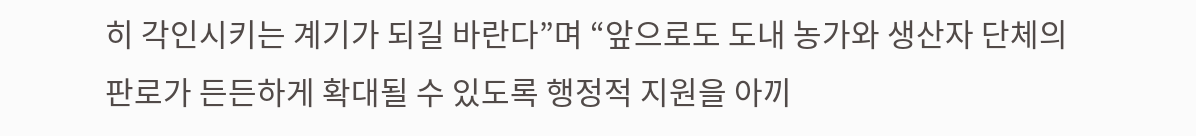히 각인시키는 계기가 되길 바란다”며 “앞으로도 도내 농가와 생산자 단체의 판로가 든든하게 확대될 수 있도록 행정적 지원을 아끼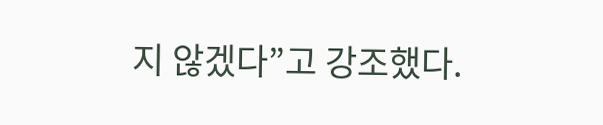지 않겠다”고 강조했다.